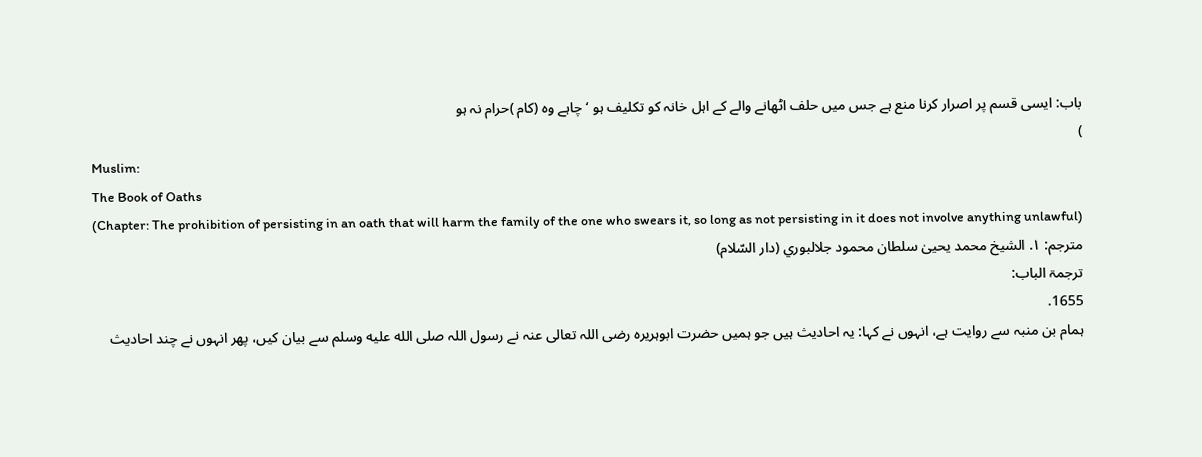باب: ایسی قسم پر اصرار کرنا منع ہے جس میں حلف اٹھانے والے کے اہل خانہ کو تکلیف ہو ‘چاہے وہ (کام )حرام نہ ہو
)
Muslim:
The Book of Oaths
(Chapter: The prohibition of persisting in an oath that will harm the family of the one who swears it, so long as not persisting in it does not involve anything unlawful)
مترجم: ١. الشيخ محمد يحيىٰ سلطان محمود جلالبوري (دار السّلام)
ترجمۃ الباب:
1655.
ہمام بن منبہ سے روایت ہے، انہوں نے کہا: یہ احادیث ہیں جو ہمیں حضرت ابوہریرہ رضی اللہ تعالی عنہ نے رسول اللہ صلى الله عليه وسلم سے بیان کیں، پھر انہوں نے چند احادیث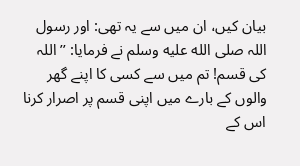بیان کیں، ان میں سے یہ تھی: اور رسول اللہ صلى الله عليه وسلم نے فرمایا: ’’اللہ کی قسم! تم میں سے کسی کا اپنے گھر والوں کے بارے میں اپنی قسم پر اصرار کرنا اس کے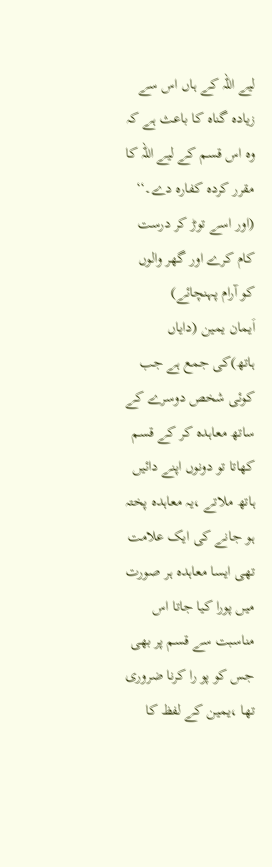لیے اللہ کے ہاں اس سے زیادہ گناہ کا باعث ہے کہ وہ اس قسم کے لیے اللہ کا مقرر کردہ کفارہ دے۔‘‘ (اور اسے توڑ کر درست کام کرے اور گھر والوں کو آرام پہنچائے)
اَیمان یمین (دایاں ہاتھ)کی جمع ہے جب کوئی شخص دوسرے کے ساتھ معاہدہ کر کے قسم کھاتا تو دونوں اپنے دائیں ہاتھ ملاتے ،یہ معاہدہ پختہ ہو جانے کی ایک علامت تھی ایسا معاہدہ ہر صورت میں پورا کیا جاتا اس مناسبت سے قسم پر بھی جس کو پو را کرنا ضروری تھا ،یمین کے لفظ کا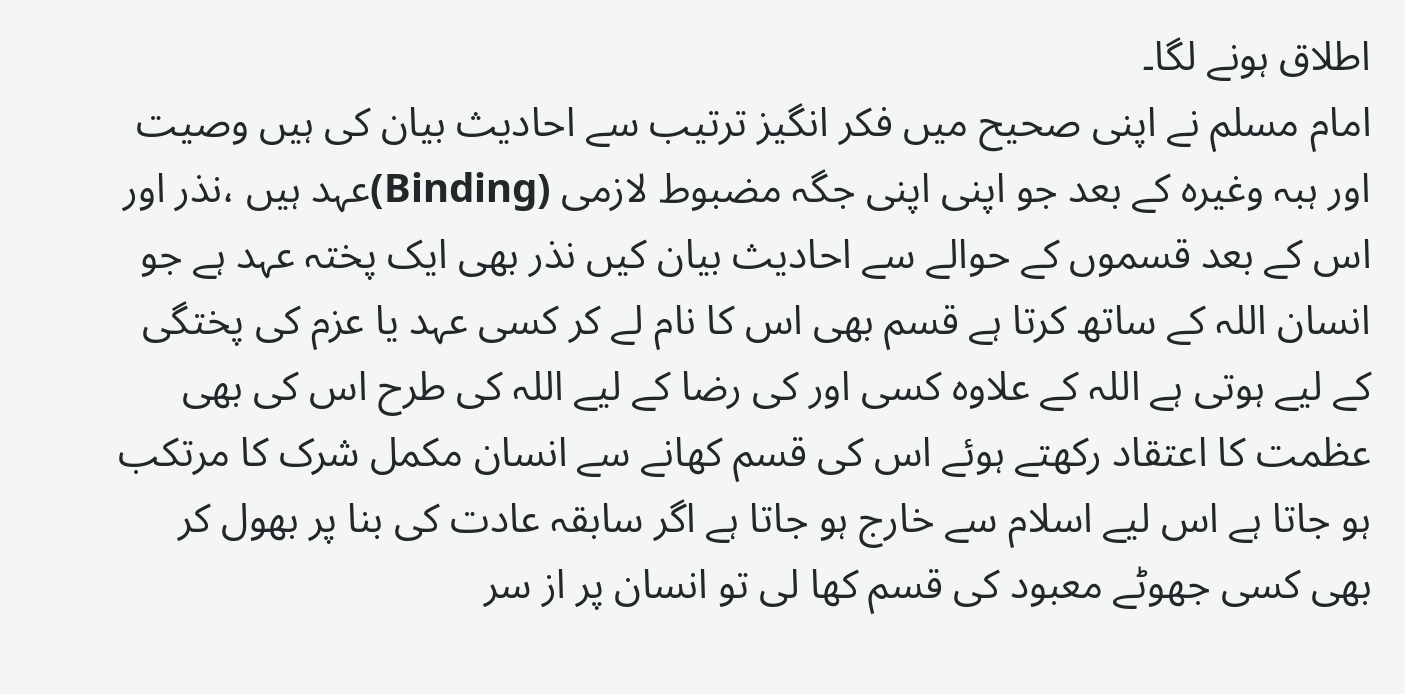اطلاق ہونے لگا۔
امام مسلم نے اپنی صحیح میں فکر انگیز ترتیب سے احادیث بیان کی ہیں وصیت اور ہبہ وغیرہ کے بعد جو اپنی اپنی جگہ مضبوط لازمی (Binding)عہد ہیں ،نذر اور اس کے بعد قسموں کے حوالے سے احادیث بیان کیں نذر بھی ایک پختہ عہد ہے جو انسان اللہ کے ساتھ کرتا ہے قسم بھی اس کا نام لے کر کسی عہد یا عزم کی پختگی کے لیے ہوتی ہے اللہ کے علاوہ کسی اور کی رضا کے لیے اللہ کی طرح اس کی بھی عظمت کا اعتقاد رکھتے ہوئے اس کی قسم کھانے سے انسان مکمل شرک کا مرتکب ہو جاتا ہے اس لیے اسلام سے خارج ہو جاتا ہے اگر سابقہ عادت کی بنا پر بھول کر بھی کسی جھوٹے معبود کی قسم کھا لی تو انسان پر از سر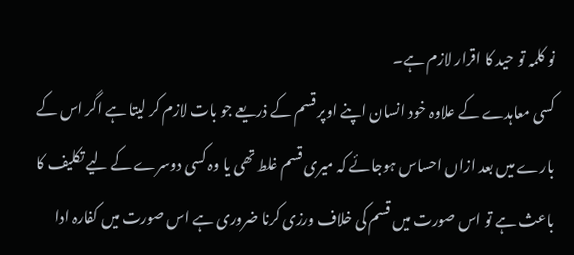نو کلمہ تو حید کا اقرار لازم ہے۔
کسی معاہدے کے علاوہ خود انسان اپنے اوپر قسم کے ذریعے جو بات لازم کر لیتا ہے اگر اس کے بارے میں بعد ازاں احساس ہوجائے کہ میری قسم غلط تھی یا وہ کسی دوسرے کے لیے تکلیف کا باعث ہے تو اس صورت میں قسم کی خلاف ورزی کرنا ضروری ہے اس صورت میں کفارہ ادا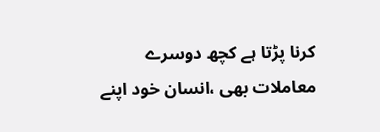کرنا پڑتا ہے کچھ دوسرے معاملات بھی ،انسان خود اپنے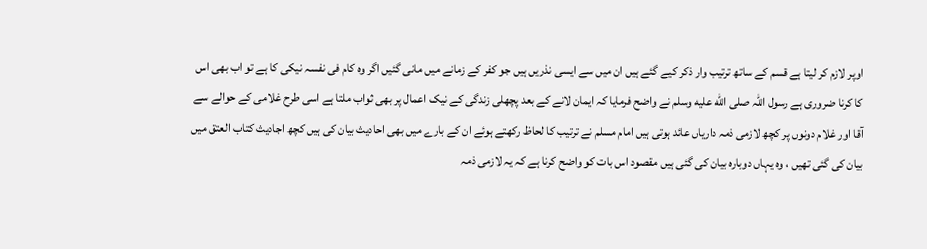اوپر لازم کر لیتا ہے قسم کے ساتھ ترتیب وار ذکر کیے گئے ہیں ان میں سے ایسی نذریں ہیں جو کفر کے زمانے میں مانی گئیں اگر وہ کام فی نفسہ نیکی کا ہے تو اب بھی اس کا کرنا ضروری ہے رسول اللہ صلى الله عليه وسلم نے واضح فرمایا کہ ایمان لانے کے بعد پچھلی زندگی کے نیک اعمال پر بھی ثواب ملتا ہے اسی طرح غلامی کے حوالے سے آقا اور غلام دونوں پر کچھ لازمی ذمہ داریاں عائد ہوتی ہیں امام مسلم نے ترتیب کا لحاظ رکھتے ہوئے ان کے بارے میں بھی احادیث بیان کی ہیں کچھ اجادیث کتاب العتق میں بیان کی گئی تھیں ، وہ یہاں دوبارہ بیان کی گئی ہیں مقصود اس بات کو واضح کرنا ہے کہ یہ لازمی ذمہ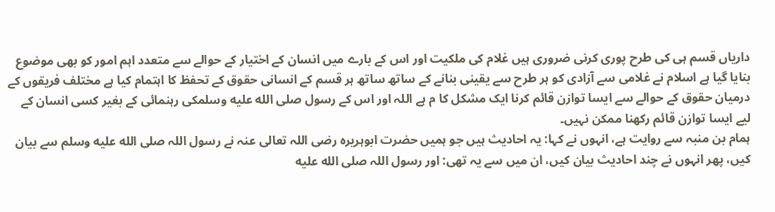داریاں قسم ہی کی طرح پوری کرنی ضروری ہیں غلام کی ملکیت اور اس کے بارے میں انسان کے اختیار کے حوالے سے متعدد اہم امور کو بھی موضوع بنایا گیا ہے اسلام نے غلامی سے آزادی کو ہر طرح سے یقینی بنانے کے ساتھ ساتھ ہر قسم کے انسانی حقوق کے تحفظ کا اہتمام کیا ہے مختلف فریقوں کے درمیان حقوق کے حوالے سے ایسا توازن قائم کرنا ایک مشکل کا م ہے اللہ اور اس کے رسول صلى الله عليه وسلمکی رہنمائی کے بغیر کسی انسان کے لیے ایسا توازن قائم رکھنا ممکن نہیں۔
ہمام بن منبہ سے روایت ہے، انہوں نے کہا: یہ احادیث ہیں جو ہمیں حضرت ابوہریرہ رضی اللہ تعالی عنہ نے رسول اللہ صلى الله عليه وسلم سے بیان کیں، پھر انہوں نے چند احادیث بیان کیں، ان میں سے یہ تھی: اور رسول اللہ صلى الله عليه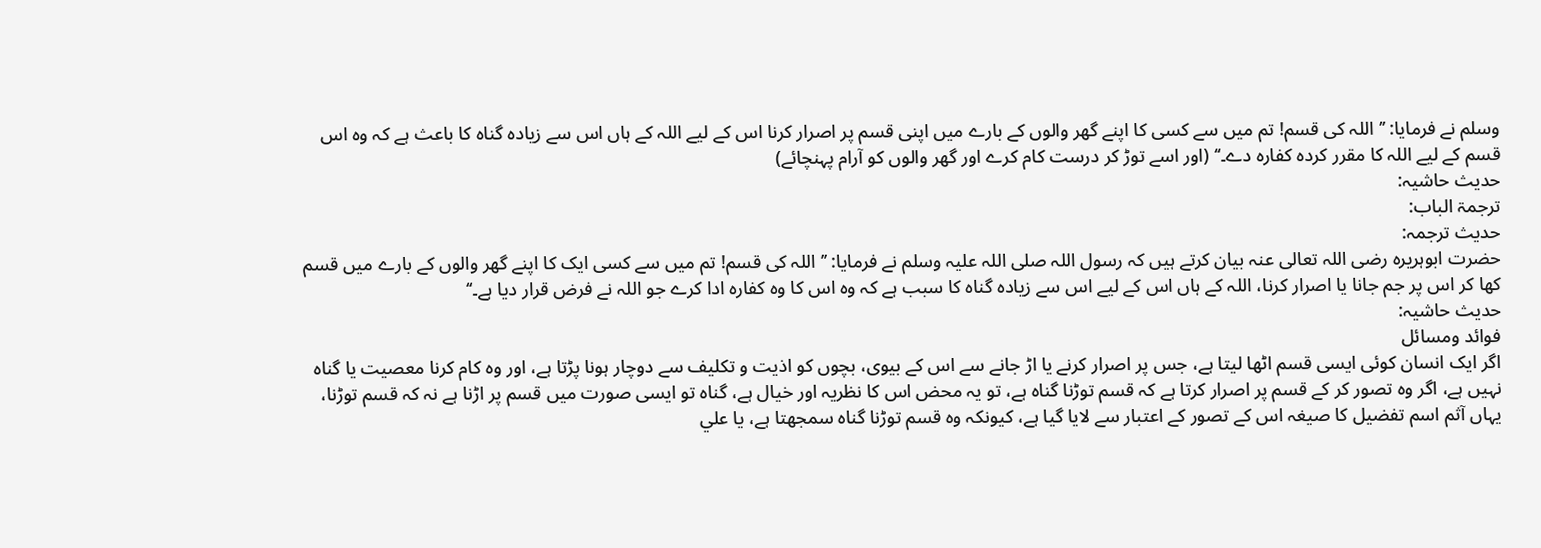وسلم نے فرمایا: ’’اللہ کی قسم! تم میں سے کسی کا اپنے گھر والوں کے بارے میں اپنی قسم پر اصرار کرنا اس کے لیے اللہ کے ہاں اس سے زیادہ گناہ کا باعث ہے کہ وہ اس قسم کے لیے اللہ کا مقرر کردہ کفارہ دے۔‘‘ (اور اسے توڑ کر درست کام کرے اور گھر والوں کو آرام پہنچائے)
حدیث حاشیہ:
ترجمۃ الباب:
حدیث ترجمہ:
حضرت ابوہریرہ رضی اللہ تعالی عنہ بیان کرتے ہیں کہ رسول اللہ صلی اللہ علیہ وسلم نے فرمایا: ’’اللہ کی قسم! تم میں سے کسی ایک کا اپنے گھر والوں کے بارے میں قسم کھا کر اس پر جم جانا یا اصرار کرنا، اللہ کے ہاں اس کے لیے اس سے زیادہ گناہ کا سبب ہے کہ وہ اس کا وہ کفارہ ادا کرے جو اللہ نے فرض قرار دیا ہے۔‘‘
حدیث حاشیہ:
فوائد ومسائل
اگر ایک انسان کوئی ایسی قسم اٹھا لیتا ہے، جس پر اصرار کرنے یا اڑ جانے سے اس کے بیوی، بچوں کو اذیت و تکلیف سے دوچار ہونا پڑتا ہے، اور وہ کام کرنا معصیت یا گناہ نہیں ہے، اگر وہ تصور کر کے قسم پر اصرار کرتا ہے کہ قسم توڑنا گناہ ہے، تو یہ محض اس کا نظریہ اور خیال ہے، گناہ تو ایسی صورت میں قسم پر اڑنا ہے نہ کہ قسم توڑنا، یہاں آثم اسم تفضیل کا صیغہ اس کے تصور کے اعتبار سے لایا گیا ہے، کیونکہ وہ قسم توڑنا گناہ سمجھتا ہے، یا علي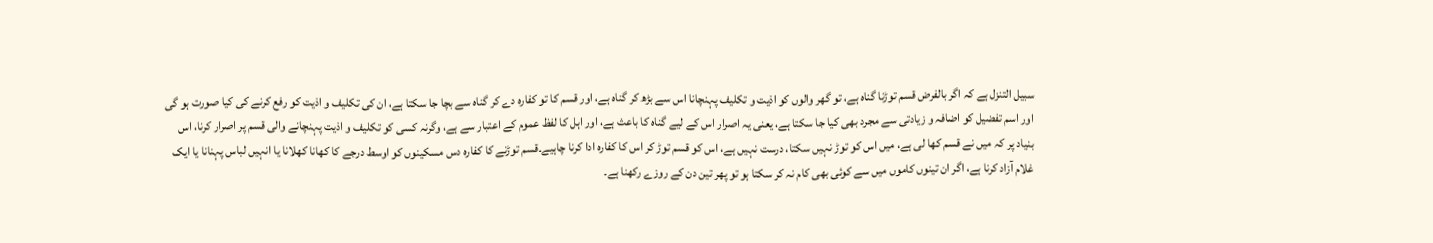سبيل التنزل ہے کہ اگر بالفرض قسم توڑنا گناہ ہے، تو گھر والوں کو اذیت و تکلیف پہنچانا اس سے بڑھ کر گناہ ہے، اور قسم کا تو کفارہ دے کر گناہ سے بچا جا سکتا ہے، ان کی تکلیف و اذیت کو رفع کرنے کی کیا صورت ہو گی اور اسم تفضیل کو اضافہ و زیادتی سے مجرد بھی کیا جا سکتا ہے، یعنی یہ اصرار اس کے لیے گناہ کا باعث ہے، اور اہل کا لفظ عموم کے اعتبار سے ہے، وگرنہ کسی کو تکلیف و اذیت پہنچانے والی قسم پر اصرار کرنا، اس بنیاد پر کہ میں نے قسم کھا لی ہے، میں اس کو توڑ نہیں سکتا، درست نہیں ہے، اس کو قسم توڑ کر اس کا کفارہ ادا کرنا چاہیے۔قسم توڑنے کا کفارہ دس مسکینوں کو اوسط درجے کا کھانا کھلانا یا انہیں لباس پہنانا یا ایک غلام آزاد کرنا ہے، اگر ان تینوں کاموں میں سے کوئی بھی کام نہ کر سکتا ہو تو پھر تین دن کے روزے رکھنا ہے۔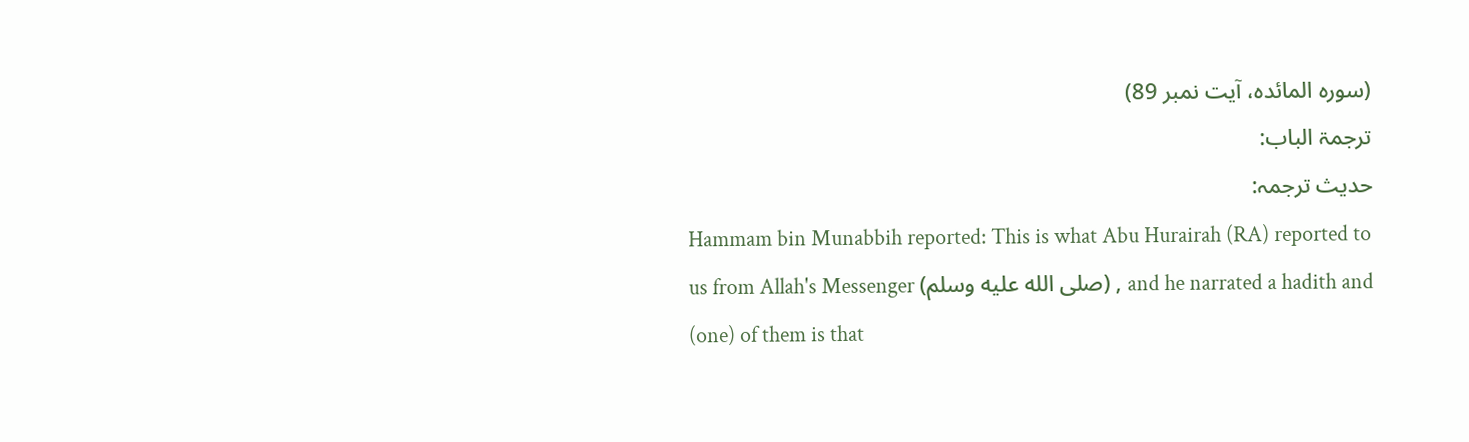(سورہ المائدہ، آیت نمبر 89)
ترجمۃ الباب:
حدیث ترجمہ:
Hammam bin Munabbih reported: This is what Abu Hurairah (RA) reported to us from Allah's Messenger (صلى الله عليه وسلم) , and he narrated a hadith and (one) of them is that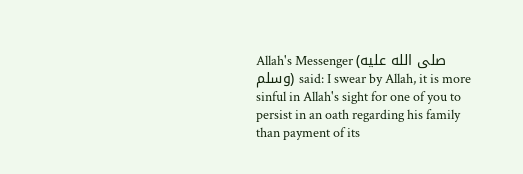Allah's Messenger (صلى الله عليه وسلم) said: I swear by Allah, it is more sinful in Allah's sight for one of you to persist in an oath regarding his family than payment of its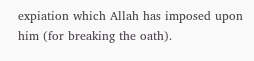expiation which Allah has imposed upon him (for breaking the oath).